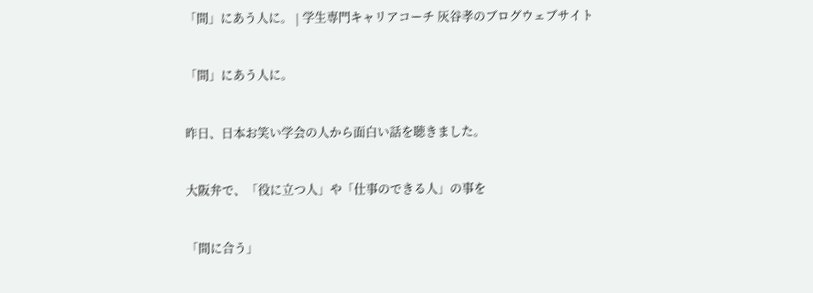「間」にあう人に。 | 学生専門キャリアコーチ 灰谷孝のブログウェブサイト

「間」にあう人に。

昨日、日本お笑い学会の人から面白い話を聴きました。

大阪弁で、「役に立つ人」や「仕事のできる人」の事を

「間に合う」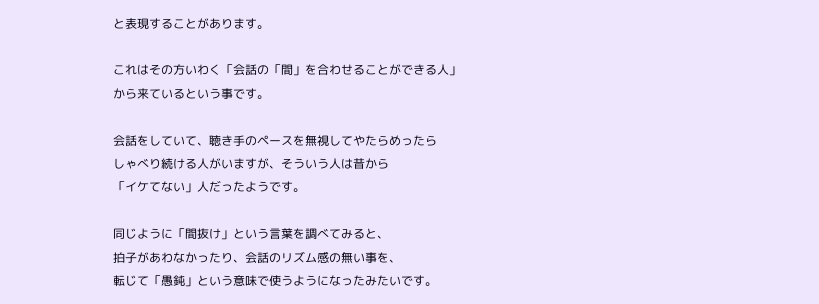と表現することがあります。

これはその方いわく「会話の「間」を合わせることができる人」
から来ているという事です。

会話をしていて、聴き手のペースを無視してやたらめったら
しゃべり続ける人がいますが、そういう人は昔から
「イケてない」人だったようです。

同じように「間抜け」という言葉を調べてみると、
拍子があわなかったり、会話のリズム感の無い事を、
転じて「愚鈍」という意味で使うようになったみたいです。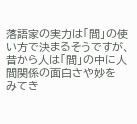落語家の実力は「間」の使い方で決まるそうですが、
昔から人は「間」の中に人間関係の面白さや妙を
みてき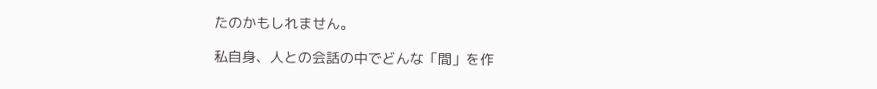たのかもしれません。

私自身、人との会話の中でどんな「間」を作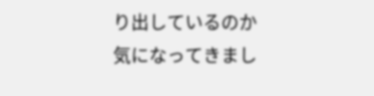り出しているのか
気になってきまし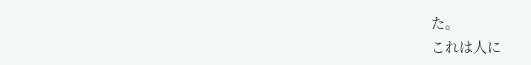た。
これは人に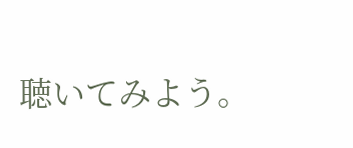聴いてみよう。